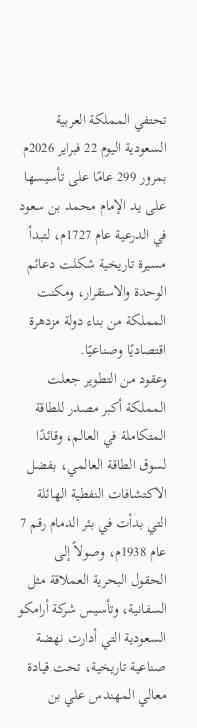تحتفي المملكة العربية السعودية اليوم 22 فبراير 2026م بمرور 299 عامًا على تأسيسها على يد الإمام محمد بن سعود في الدرعية عام 1727م، لتبدأ مسيرة تاريخية شكلت دعائم الوحدة والاستقرار، ومكنت المملكة من بناء دولة مزدهرة اقتصاديًا وصناعيًا.
وعقود من التطوير جعلت المملكة أكبر مصدر للطاقة المتكاملة في العالم، وقائدًا لسوق الطاقة العالمي، بفضل الاكتشافات النفطية الهائلة التي بدأت في بئر الدمام رقم 7 عام 1938م، وصولاً إلى الحقول البحرية العملاقة مثل السفانية، وتأسيس شركة أرامكو السعودية التي أدارت نهضة صناعية تاريخية، تحت قيادة معالي المهندس علي بن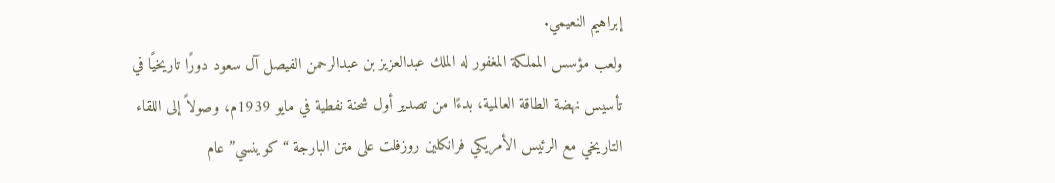إبراهيم النعيمي.
ولعب مؤسس المملكة المغفور له الملك عبدالعزيز بن عبدالرحمن الفيصل آل سعود دورًا تاريخيًا في تأسيس نهضة الطاقة العالمية، بدءًا من تصدير أول شحنة نفطية في مايو 1939م، وصولاً إلى اللقاء التاريخي مع الرئيس الأمريكي فرانكلين روزفلت على متن البارجة “كوينسي” عام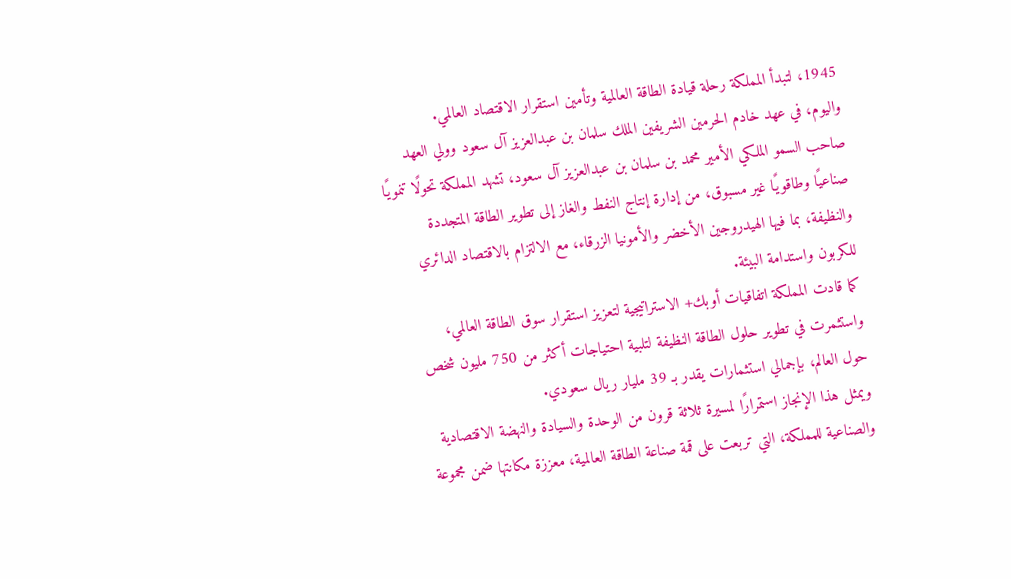1945، لتبدأ المملكة رحلة قيادة الطاقة العالمية وتأمين استقرار الاقتصاد العالمي.
واليوم، في عهد خادم الحرمين الشريفين الملك سلمان بن عبدالعزيز آل سعود وولي العهد صاحب السمو الملكي الأمير محمد بن سلمان بن عبدالعزيز آل سعود، تشهد المملكة تحولًا تنمويًا صناعيًا وطاقويًا غير مسبوق، من إدارة إنتاج النفط والغاز إلى تطوير الطاقة المتجددة والنظيفة، بما فيها الهيدروجين الأخضر والأمونيا الزرقاء، مع الالتزام بالاقتصاد الدائري للكربون واستدامة البيئة.
كما قادت المملكة اتفاقيات أوبك+ الاستراتيجية لتعزيز استقرار سوق الطاقة العالمي، واستثمرت في تطوير حلول الطاقة النظيفة لتلبية احتياجات أكثر من 750 مليون شخص حول العالم، بإجمالي استثمارات يقدر بـ 39 مليار ريال سعودي.
ويمثل هذا الإنجاز استمرارًا لمسيرة ثلاثة قرون من الوحدة والسيادة والنهضة الاقتصادية والصناعية للمملكة، التي تربعت على قمة صناعة الطاقة العالمية، معززة مكانتها ضمن مجموعة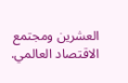العشرين ومجتمع الاقتصاد العالمي.